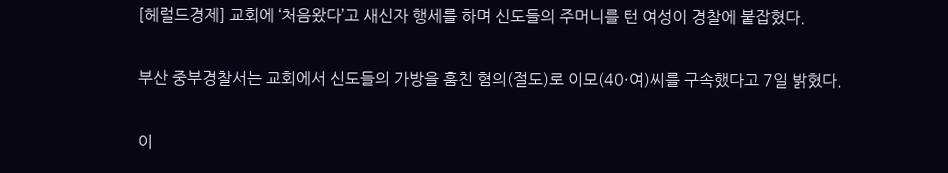[헤럴드경제] 교회에 ‘처음왔다’고 새신자 행세를 하며 신도들의 주머니를 턴 여성이 경찰에 붙잡혔다.

부산 중부경찰서는 교회에서 신도들의 가방을 훔친 혐의(절도)로 이모(40·여)씨를 구속했다고 7일 밝혔다.

이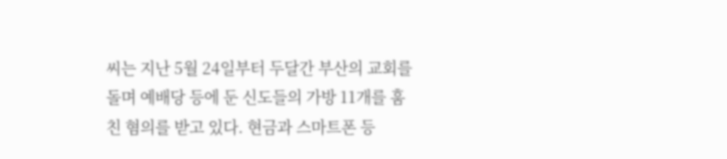씨는 지난 5월 24일부터 두달간 부산의 교회를 돌며 예배당 등에 둔 신도들의 가방 11개를 훔친 혐의를 받고 있다. 현금과 스마트폰 등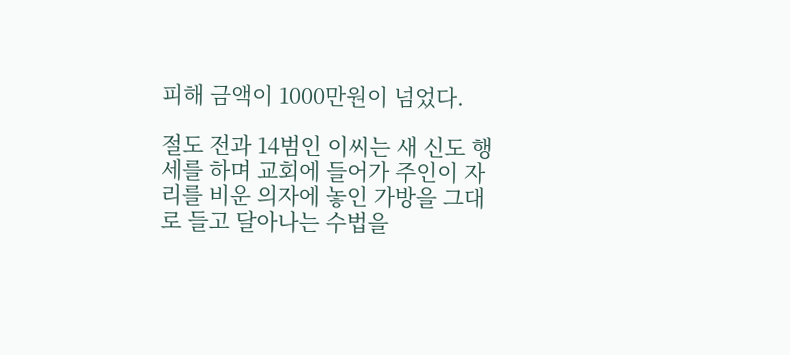피해 금액이 1000만원이 넘었다.

절도 전과 14범인 이씨는 새 신도 행세를 하며 교회에 들어가 주인이 자리를 비운 의자에 놓인 가방을 그대로 들고 달아나는 수법을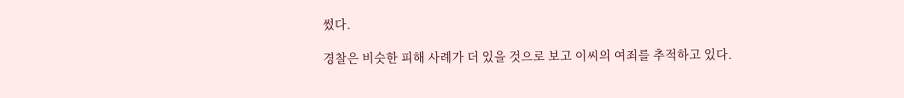썼다.

경찰은 비슷한 피해 사례가 더 있을 것으로 보고 이씨의 여죄를 추적하고 있다.